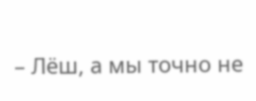– Лёш, а мы точно не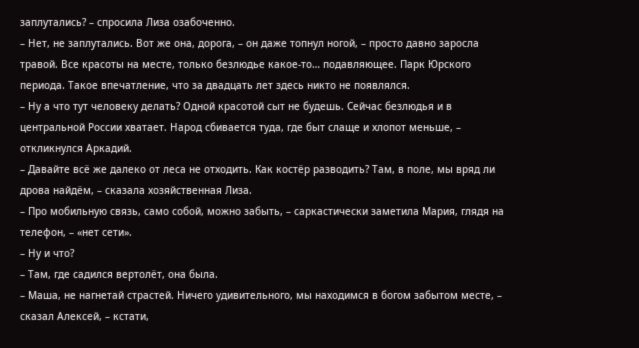заплутались? – спросила Лиза озабоченно.
– Нет, не заплутались. Вот же она, дорога, – он даже топнул ногой, – просто давно заросла травой. Все красоты на месте, только безлюдье какое-то… подавляющее. Парк Юрского периода. Такое впечатление, что за двадцать лет здесь никто не появлялся.
– Ну а что тут человеку делать? Одной красотой сыт не будешь. Сейчас безлюдья и в центральной России хватает. Народ сбивается туда, где быт слаще и хлопот меньше, – откликнулся Аркадий.
– Давайте всё же далеко от леса не отходить. Как костёр разводить? Там, в поле, мы вряд ли дрова найдём, – сказала хозяйственная Лиза.
– Про мобильную связь, само собой, можно забыть, – саркастически заметила Мария, глядя на телефон, – «нет сети».
– Ну и что?
– Там, где садился вертолёт, она была.
– Маша, не нагнетай страстей. Ничего удивительного, мы находимся в богом забытом месте, – сказал Алексей, – кстати,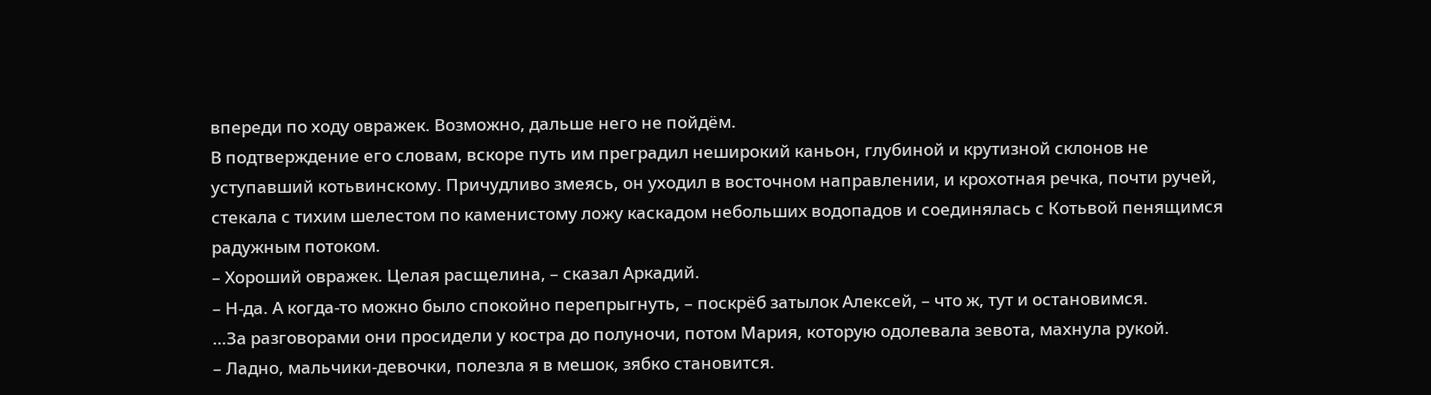впереди по ходу овражек. Возможно, дальше него не пойдём.
В подтверждение его словам, вскоре путь им преградил неширокий каньон, глубиной и крутизной склонов не уступавший котьвинскому. Причудливо змеясь, он уходил в восточном направлении, и крохотная речка, почти ручей, стекала с тихим шелестом по каменистому ложу каскадом небольших водопадов и соединялась с Котьвой пенящимся радужным потоком.
– Хороший овражек. Целая расщелина, – сказал Аркадий.
– Н-да. А когда-то можно было спокойно перепрыгнуть, – поскрёб затылок Алексей, – что ж, тут и остановимся.
…За разговорами они просидели у костра до полуночи, потом Мария, которую одолевала зевота, махнула рукой.
– Ладно, мальчики-девочки, полезла я в мешок, зябко становится.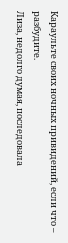Караульте своих ночных привидений, если что – разбудите.
Лиза, недолго думая, последовала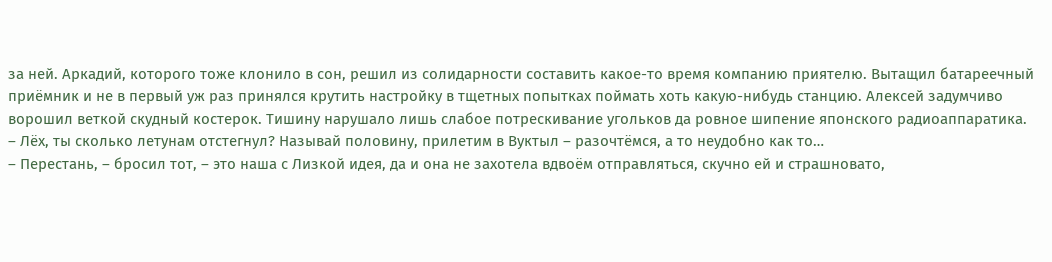за ней. Аркадий, которого тоже клонило в сон, решил из солидарности составить какое-то время компанию приятелю. Вытащил батареечный приёмник и не в первый уж раз принялся крутить настройку в тщетных попытках поймать хоть какую-нибудь станцию. Алексей задумчиво ворошил веткой скудный костерок. Тишину нарушало лишь слабое потрескивание угольков да ровное шипение японского радиоаппаратика.
– Лёх, ты сколько летунам отстегнул? Называй половину, прилетим в Вуктыл – разочтёмся, а то неудобно как то…
– Перестань, – бросил тот, – это наша с Лизкой идея, да и она не захотела вдвоём отправляться, скучно ей и страшновато,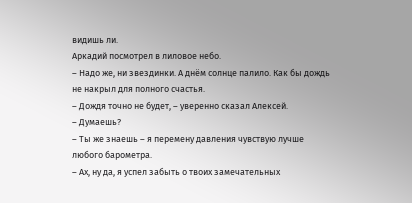видишь ли.
Аркадий посмотрел в лиловое небо.
– Надо же, ни звездинки. А днём солнце палило. Как бы дождь не накрыл для полного счастья.
– Дождя точно не будет, – уверенно сказал Алексей.
– Думаешь?
– Ты же знаешь – я перемену давления чувствую лучше любого барометра.
– Ах, ну да, я успел забыть о твоих замечательных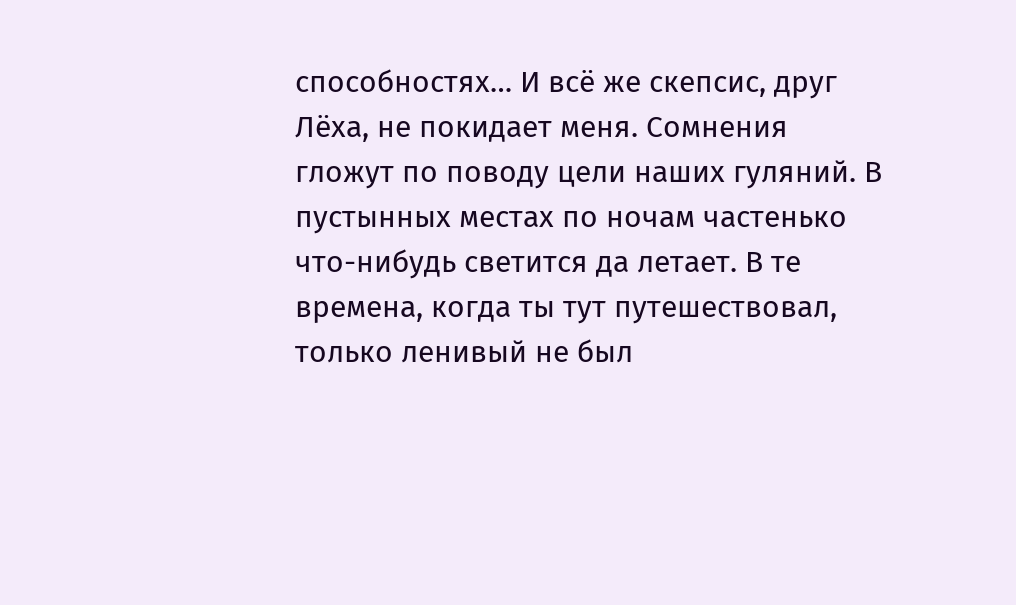способностях… И всё же скепсис, друг Лёха, не покидает меня. Сомнения гложут по поводу цели наших гуляний. В пустынных местах по ночам частенько что-нибудь светится да летает. В те времена, когда ты тут путешествовал, только ленивый не был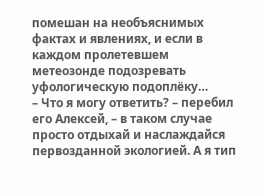помешан на необъяснимых фактах и явлениях, и если в каждом пролетевшем метеозонде подозревать уфологическую подоплёку…
– Что я могу ответить? – перебил его Алексей, – в таком случае просто отдыхай и наслаждайся первозданной экологией. А я тип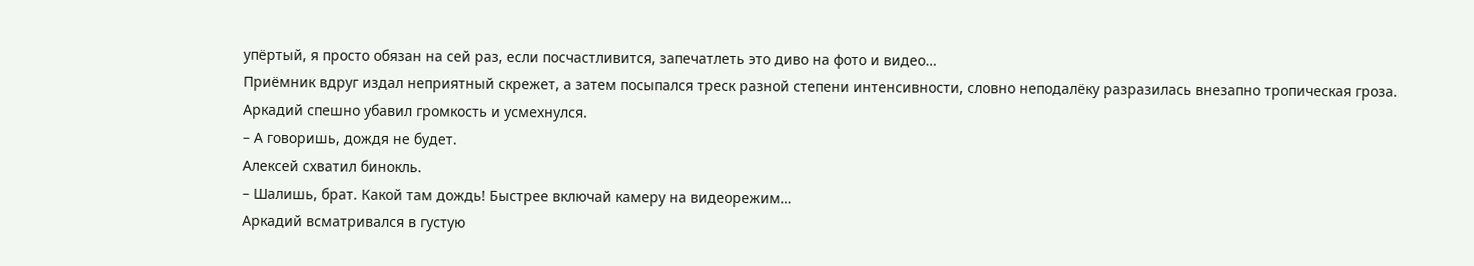упёртый, я просто обязан на сей раз, если посчастливится, запечатлеть это диво на фото и видео…
Приёмник вдруг издал неприятный скрежет, а затем посыпался треск разной степени интенсивности, словно неподалёку разразилась внезапно тропическая гроза. Аркадий спешно убавил громкость и усмехнулся.
– А говоришь, дождя не будет.
Алексей схватил бинокль.
– Шалишь, брат. Какой там дождь! Быстрее включай камеру на видеорежим…
Аркадий всматривался в густую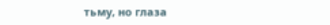тьму, но глаза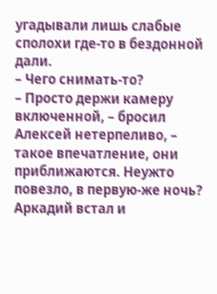угадывали лишь слабые сполохи где-то в бездонной дали.
– Чего снимать-то?
– Просто держи камеру включенной, – бросил Алексей нетерпеливо, – такое впечатление, они приближаются. Неужто повезло, в первую-же ночь?
Аркадий встал и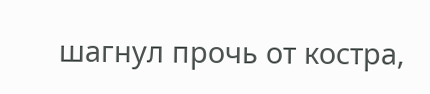шагнул прочь от костра,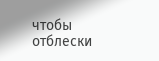чтобы отблески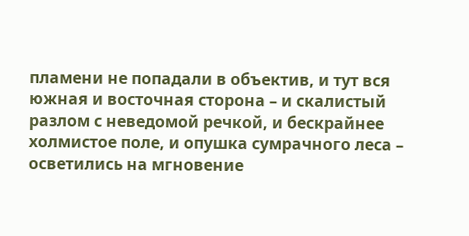пламени не попадали в объектив, и тут вся южная и восточная сторона – и скалистый разлом с неведомой речкой, и бескрайнее холмистое поле, и опушка сумрачного леса – осветились на мгновение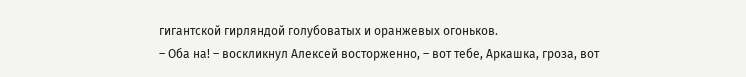гигантской гирляндой голубоватых и оранжевых огоньков.
– Оба на! – воскликнул Алексей восторженно, – вот тебе, Аркашка, гроза, вот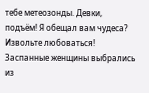тебе метеозонды. Девки, подъём! Я обещал вам чудеса? Извольте любоваться!
Заспанные женщины выбрались из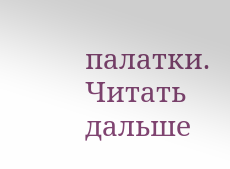палатки.
Читать дальше